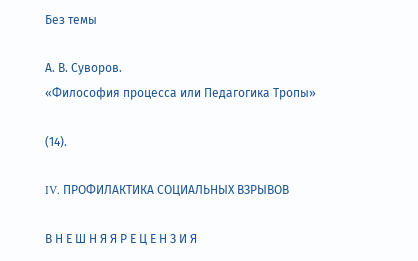Без темы

А. В. Суворов.
«Философия процесса или Педагогика Тропы»

(14).

IV. ПРОФИЛАКТИКА СОЦИАЛЬНЫХ ВЗРЫВОВ

В Н Е Ш Н Я Я Р Е Ц Е Н З И Я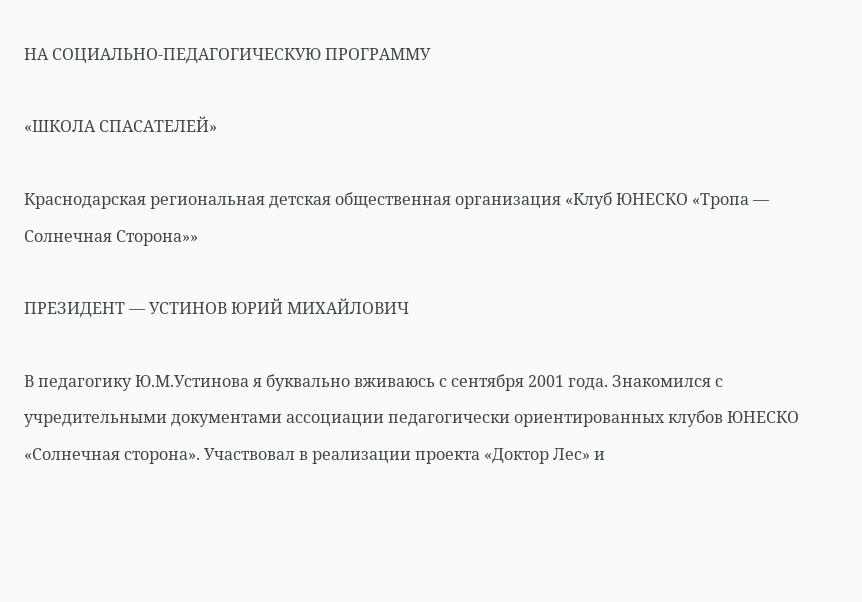НА СОЦИАЛЬНО-ПЕДАГОГИЧЕСКУЮ ПРОГРАММУ

«ШКОЛА СПАСАТЕЛЕЙ»

Краснодарская региональная детская общественная организация «Клуб ЮНЕСКО «Тропа — Солнечная Сторона»»

ПРЕЗИДЕНТ — УСТИНОВ ЮРИЙ МИХАЙЛОВИЧ

В педагогику Ю.М.Устинова я буквально вживаюсь с сентября 2001 года. Знакомился с учредительными документами ассоциации педагогически ориентированных клубов ЮНЕСКО «Солнечная сторона». Участвовал в реализации проекта «Доктор Лес» и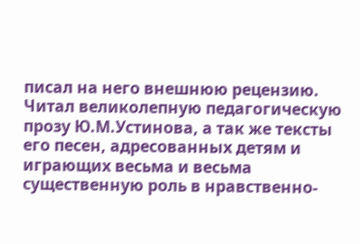писал на него внешнюю рецензию. Читал великолепную педагогическую прозу Ю.М.Устинова, а так же тексты его песен, адресованных детям и играющих весьма и весьма существенную роль в нравственно-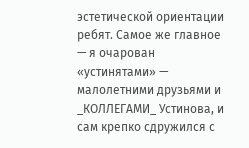эстетической ориентации ребят. Самое же главное — я очарован «устинятами» — малолетними друзьями и _КОЛЛЕГАМИ_ Устинова, и сам крепко сдружился с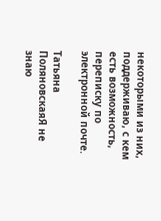некоторыми из них, поддерживаю, с кем есть возможность, переписку по электронной почте.

Татьяна ПоляновскаяЯ не знаю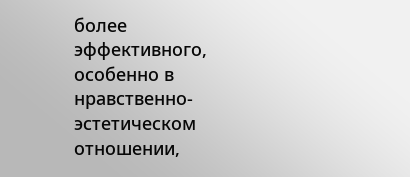более эффективного, особенно в нравственно-эстетическом отношении,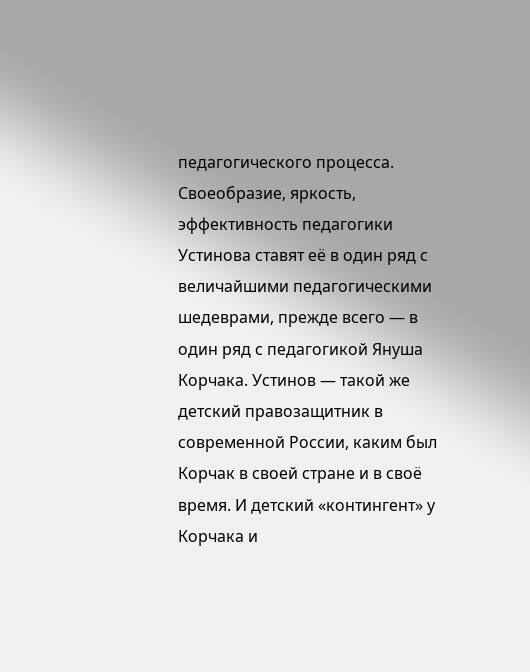педагогического процесса. Своеобразие, яркость, эффективность педагогики Устинова ставят её в один ряд с величайшими педагогическими шедеврами, прежде всего — в один ряд с педагогикой Януша Корчака. Устинов — такой же детский правозащитник в современной России, каким был Корчак в своей стране и в своё время. И детский «контингент» у Корчака и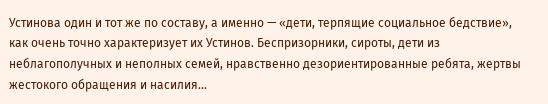Устинова один и тот же по составу, а именно — «дети, терпящие социальное бедствие», как очень точно характеризует их Устинов. Беспризорники, сироты, дети из неблагополучных и неполных семей, нравственно дезориентированные ребята, жертвы жестокого обращения и насилия…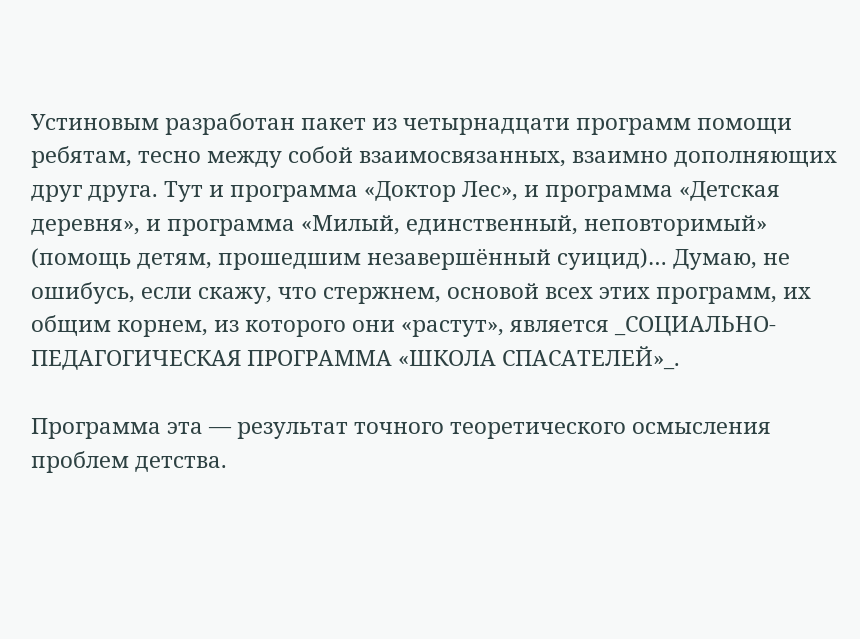Устиновым разработан пакет из четырнадцати программ помощи ребятам, тесно между собой взаимосвязанных, взаимно дополняющих друг друга. Тут и программа «Доктор Лес», и программа «Детская деревня», и программа «Милый, единственный, неповторимый» (помощь детям, прошедшим незавершённый суицид)… Думаю, не ошибусь, если скажу, что стержнем, основой всех этих программ, их общим корнем, из которого они «растут», является _СОЦИАЛЬНО-ПЕДАГОГИЧЕСКАЯ ПРОГРАММА «ШКОЛА СПАСАТЕЛЕЙ»_.

Программа эта — результат точного теоретического осмысления проблем детства.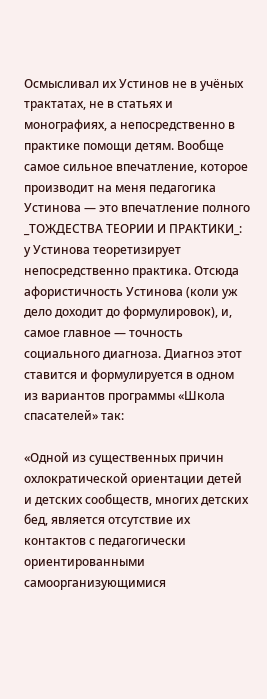Осмысливал их Устинов не в учёных трактатах, не в статьях и монографиях, а непосредственно в практике помощи детям. Вообще самое сильное впечатление, которое производит на меня педагогика Устинова — это впечатление полного _ТОЖДЕСТВА ТЕОРИИ И ПРАКТИКИ_: у Устинова теоретизирует непосредственно практика. Отсюда афористичность Устинова (коли уж дело доходит до формулировок), и, самое главное — точность социального диагноза. Диагноз этот ставится и формулируется в одном из вариантов программы «Школа спасателей» так:

«Одной из существенных причин охлократической ориентации детей и детских сообществ, многих детских бед, является отсутствие их контактов с педагогически ориентированными самоорганизующимися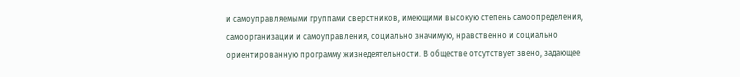и самоуправляемыми группами сверстников, имеющими высокую степень самоопределения, самоорганизации и самоуправления, социально значимую, нравственно и социально ориентированную программу жизнедеятельности. В обществе отсутствует звено, задающее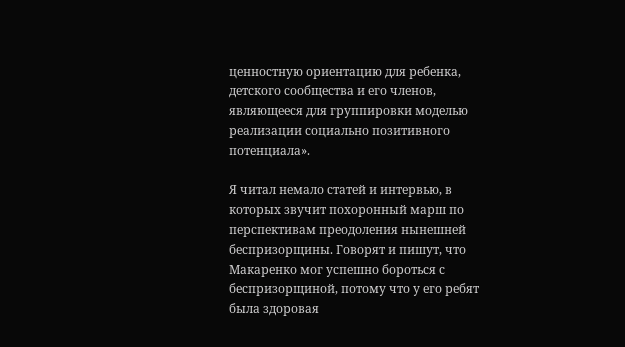ценностную ориентацию для ребенка, детского сообщества и его членов, являющееся для группировки моделью реализации социально позитивного потенциала».

Я читал немало статей и интервью, в которых звучит похоронный марш по перспективам преодоления нынешней беспризорщины. Говорят и пишут, что Макаренко мог успешно бороться с беспризорщиной, потому что у его ребят была здоровая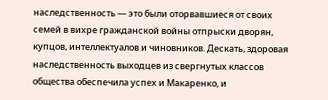наследственность — это были оторвавшиеся от своих семей в вихре гражданской войны отпрыски дворян, купцов, интеллектуалов и чиновников. Дескать, здоровая наследственность выходцев из свергнутых классов общества обеспечила успех и Макаренко, и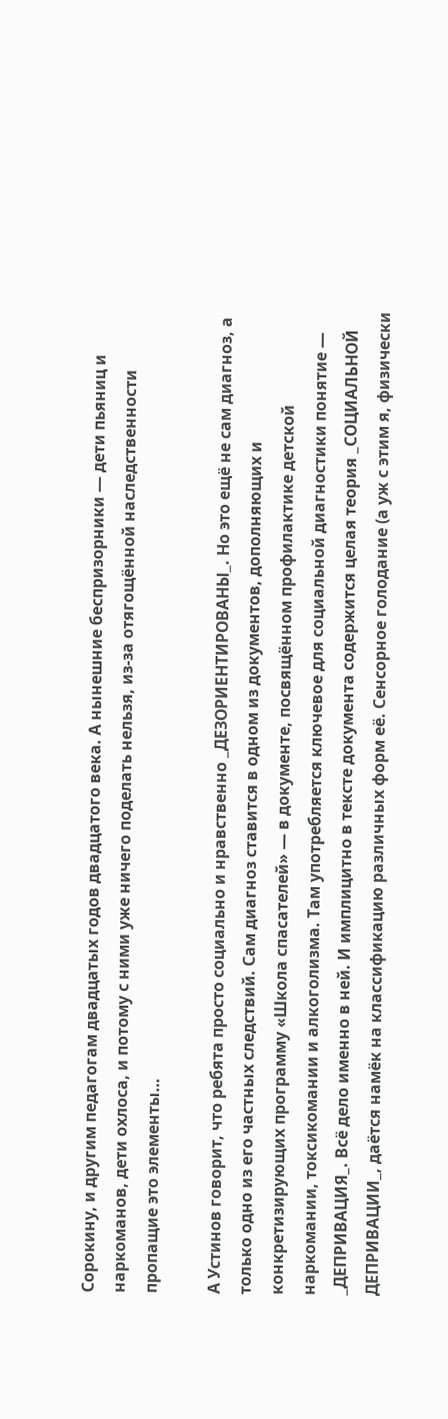Сорокину, и другим педагогам двадцатых годов двадцатого века. А нынешние беспризорники — дети пьяниц и наркоманов, дети охлоса, и потому с ними уже ничего поделать нельзя, из-за отягощённой наследственности пропащие это элементы…

А Устинов говорит, что ребята просто социально и нравственно _ДЕЗОРИЕНТИРОВАНЫ_. Но это ещё не сам диагноз, а только одно из его частных следствий. Сам диагноз ставится в одном из документов, дополняющих и конкретизирующих программу «Школа спасателей» — в документе, посвящённом профилактике детской наркомании, токсикомании и алкоголизма. Там употребляется ключевое для социальной диагностики понятие — _ДЕПРИВАЦИЯ_. Всё дело именно в ней. И имплицитно в тексте документа содержится целая теория _СОЦИАЛЬНОЙ ДЕПРИВАЦИИ_, даётся намёк на классификацию различных форм её. Сенсорное голодание (а уж с этим я, физически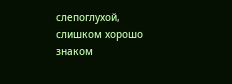слепоглухой, слишком хорошо знаком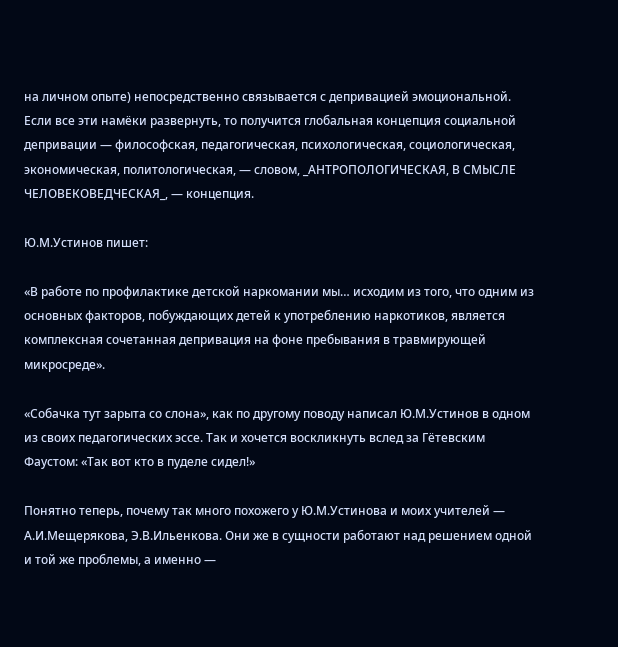на личном опыте) непосредственно связывается с депривацией эмоциональной. Если все эти намёки развернуть, то получится глобальная концепция социальной депривации — философская, педагогическая, психологическая, социологическая, экономическая, политологическая, — словом, _АНТРОПОЛОГИЧЕСКАЯ, В СМЫСЛЕ ЧЕЛОВЕКОВЕДЧЕСКАЯ_, — концепция.

Ю.М.Устинов пишет:

«В работе по профилактике детской наркомании мы… исходим из того, что одним из основных факторов, побуждающих детей к употреблению наркотиков, является комплексная сочетанная депривация на фоне пребывания в травмирующей микросреде».

«Собачка тут зарыта со слона», как по другому поводу написал Ю.М.Устинов в одном из своих педагогических эссе. Так и хочется воскликнуть вслед за Гётевским Фаустом: «Так вот кто в пуделе сидел!»

Понятно теперь, почему так много похожего у Ю.М.Устинова и моих учителей — А.И.Мещерякова, Э.В.Ильенкова. Они же в сущности работают над решением одной и той же проблемы, а именно —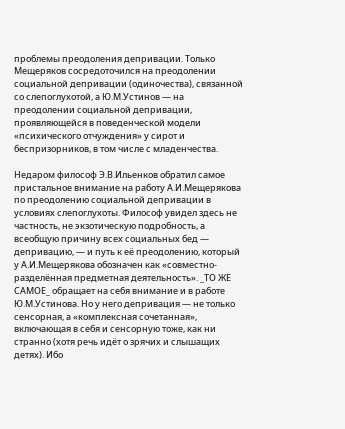проблемы преодоления депривации. Только Мещеряков сосредоточился на преодолении социальной депривации (одиночества), связанной со слепоглухотой, а Ю.М.Устинов — на преодолении социальной депривации, проявляющейся в поведенческой модели «психического отчуждения» у сирот и беспризорников, в том числе с младенчества.

Недаром философ Э.В.Ильенков обратил самое пристальное внимание на работу А.И.Мещерякова по преодолению социальной депривации в условиях слепоглухоты. Философ увидел здесь не частность, не экзотическую подробность, а всеобщую причину всех социальных бед — депривацию, — и путь к её преодолению, который у А.И.Мещерякова обозначен как «совместно-разделённая предметная деятельность». _ТО ЖЕ САМОЕ_ обращает на себя внимание и в работе Ю.М.Устинова. Но у него депривация — не только сенсорная, а «комплексная сочетанная», включающая в себя и сенсорную тоже, как ни странно (хотя речь идёт о зрячих и слышащих детях). Ибо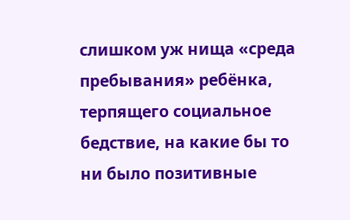слишком уж нища «среда пребывания» ребёнка, терпящего социальное бедствие, на какие бы то ни было позитивные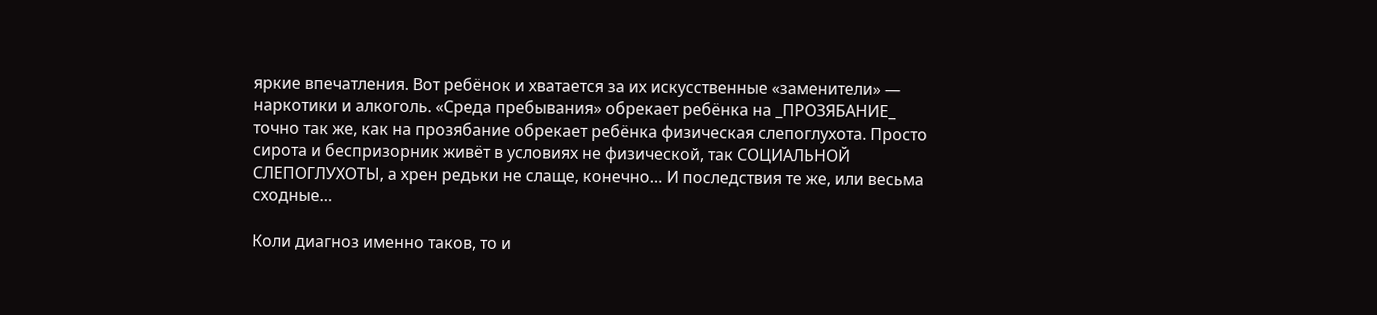яркие впечатления. Вот ребёнок и хватается за их искусственные «заменители» — наркотики и алкоголь. «Среда пребывания» обрекает ребёнка на _ПРОЗЯБАНИЕ_ точно так же, как на прозябание обрекает ребёнка физическая слепоглухота. Просто сирота и беспризорник живёт в условиях не физической, так СОЦИАЛЬНОЙ СЛЕПОГЛУХОТЫ, а хрен редьки не слаще, конечно… И последствия те же, или весьма сходные…

Коли диагноз именно таков, то и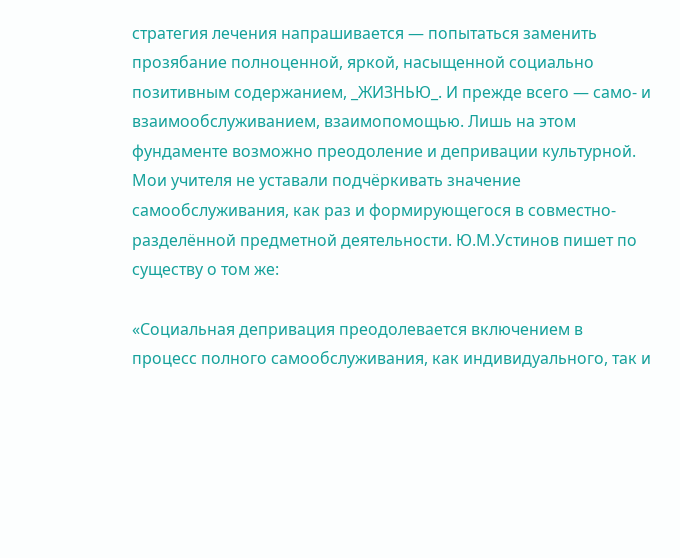стратегия лечения напрашивается — попытаться заменить прозябание полноценной, яркой, насыщенной социально позитивным содержанием, _ЖИЗНЬЮ_. И прежде всего — само- и взаимообслуживанием, взаимопомощью. Лишь на этом фундаменте возможно преодоление и депривации культурной. Мои учителя не уставали подчёркивать значение самообслуживания, как раз и формирующегося в совместно-разделённой предметной деятельности. Ю.М.Устинов пишет по существу о том же:

«Социальная депривация преодолевается включением в процесс полного самообслуживания, как индивидуального, так и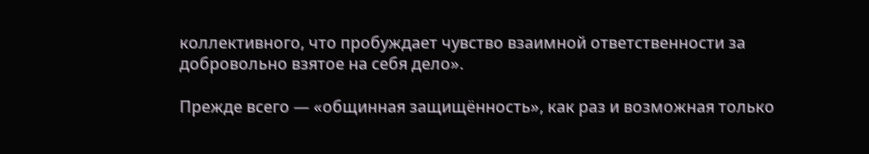коллективного, что пробуждает чувство взаимной ответственности за добровольно взятое на себя дело».

Прежде всего — «общинная защищённость», как раз и возможная только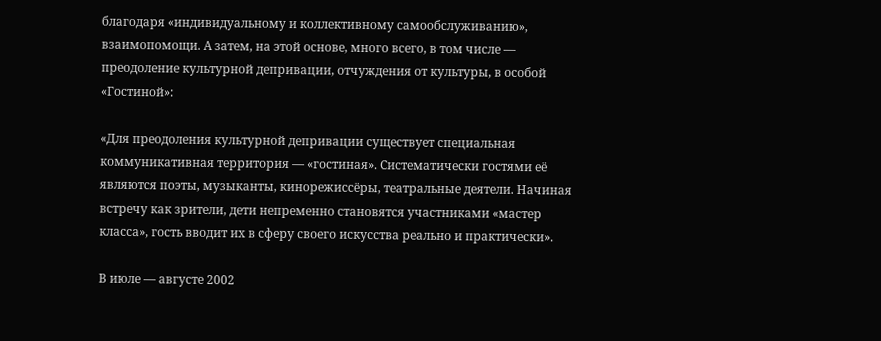благодаря «индивидуальному и коллективному самообслуживанию», взаимопомощи. А затем, на этой основе, много всего, в том числе — преодоление культурной депривации, отчуждения от культуры, в особой «Гостиной»:

«Для преодоления культурной депривации существует специальная коммуникативная территория — «гостиная». Систематически гостями её являются поэты, музыканты, кинорежиссёры, театральные деятели. Начиная встречу как зрители, дети непременно становятся участниками «мастер класса», гость вводит их в сферу своего искусства реально и практически».

В июле — августе 2002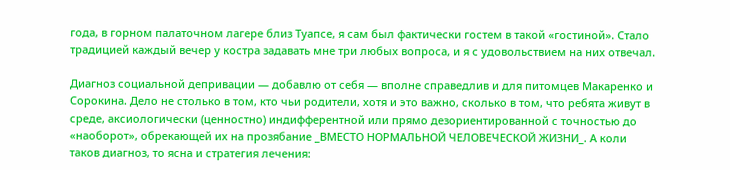года, в горном палаточном лагере близ Туапсе, я сам был фактически гостем в такой «гостиной». Стало традицией каждый вечер у костра задавать мне три любых вопроса, и я с удовольствием на них отвечал.

Диагноз социальной депривации — добавлю от себя — вполне справедлив и для питомцев Макаренко и Сорокина. Дело не столько в том, кто чьи родители, хотя и это важно, сколько в том, что ребята живут в среде, аксиологически (ценностно) индифферентной или прямо дезориентированной с точностью до «наоборот», обрекающей их на прозябание _ВМЕСТО НОРМАЛЬНОЙ ЧЕЛОВЕЧЕСКОЙ ЖИЗНИ_. А коли таков диагноз, то ясна и стратегия лечения: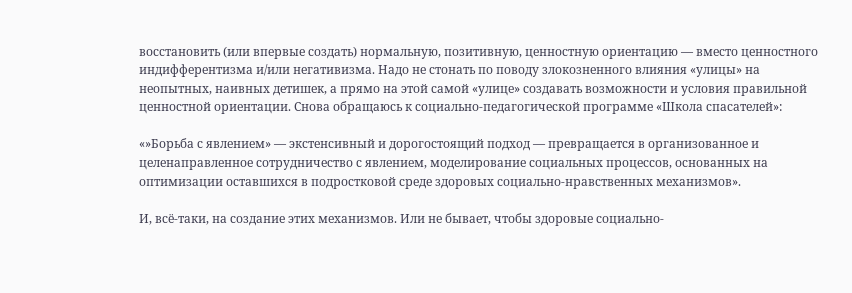восстановить (или впервые создать) нормальную, позитивную, ценностную ориентацию — вместо ценностного индифферентизма и/или негативизма. Надо не стонать по поводу злокозненного влияния «улицы» на неопытных, наивных детишек, а прямо на этой самой «улице» создавать возможности и условия правильной ценностной ориентации. Снова обращаюсь к социально-педагогической программе «Школа спасателей»:

«»Борьба с явлением» — экстенсивный и дорогостоящий подход — превращается в организованное и целенаправленное сотрудничество с явлением, моделирование социальных процессов, основанных на оптимизации оставшихся в подростковой среде здоровых социально-нравственных механизмов».

И, всё-таки, на создание этих механизмов. Или не бывает, чтобы здоровые социально-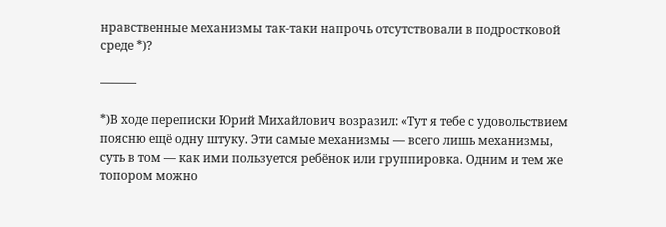нравственные механизмы так-таки напрочь отсутствовали в подростковой среде *)?

———

*)В ходе переписки Юрий Михайлович возразил: «Тут я тебе с удовольствием поясню ещё одну штуку. Эти самые механизмы — всего лишь механизмы, суть в том — как ими пользуется ребёнок или группировка. Одним и тем же топором можно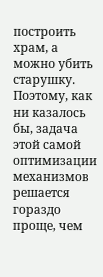построить храм, а можно убить старушку. Поэтому, как ни казалось бы, задача этой самой оптимизации механизмов решается гораздо проще, чем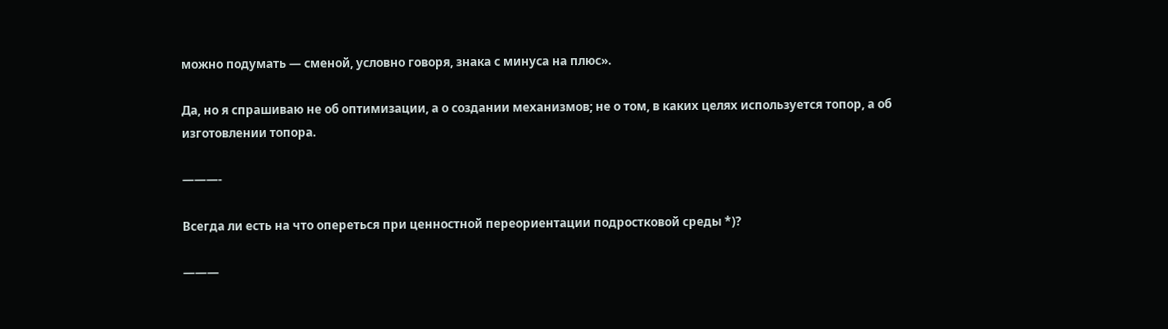можно подумать — сменой, условно говоря, знака с минуса на плюс».

Да, но я спрашиваю не об оптимизации, а о создании механизмов; не о том, в каких целях используется топор, а об изготовлении топора.

———-

Всегда ли есть на что опереться при ценностной переориентации подростковой среды *)?

———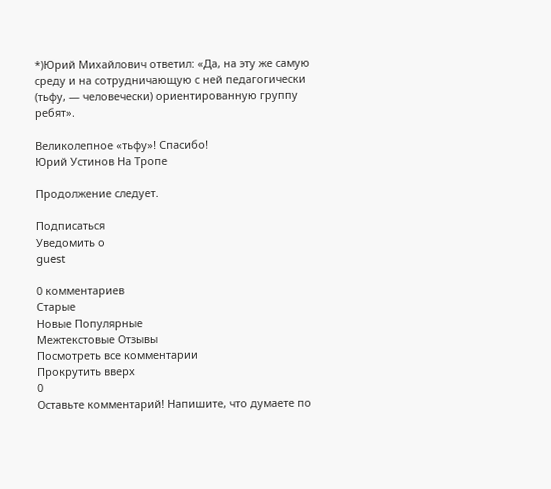*)Юрий Михайлович ответил: «Да, на эту же самую среду и на сотрудничающую с ней педагогически (тьфу, — человечески) ориентированную группу ребят».

Великолепное «тьфу»! Спасибо!
Юрий Устинов На Тропе

Продолжение следует.

Подписаться
Уведомить о
guest

0 комментариев
Старые
Новые Популярные
Межтекстовые Отзывы
Посмотреть все комментарии
Прокрутить вверх
0
Оставьте комментарий! Напишите, что думаете по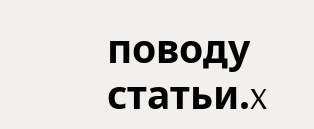поводу статьи.x